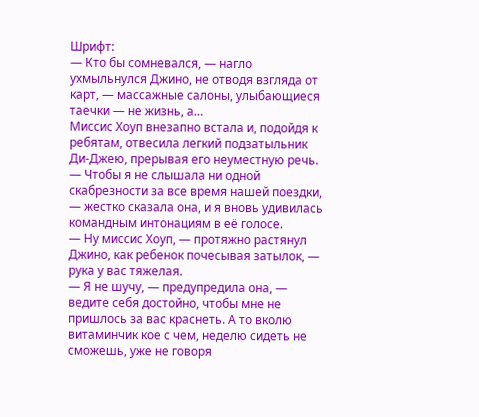Шрифт:
— Кто бы сомневался, — нагло ухмыльнулся Джино, не отводя взгляда от карт, — массажные салоны, улыбающиеся таечки — не жизнь, а…
Миссис Хоуп внезапно встала и, подойдя к ребятам, отвесила легкий подзатыльник Ди-Джею, прерывая его неуместную речь.
— Чтобы я не слышала ни одной скабрезности за все время нашей поездки, — жестко сказала она, и я вновь удивилась командным интонациям в её голосе.
— Ну миссис Хоуп, — протяжно растянул Джино, как ребенок почесывая затылок, — рука у вас тяжелая.
— Я не шучу, — предупредила она, — ведите себя достойно, чтобы мне не пришлось за вас краснеть. А то вколю витаминчик кое с чем, неделю сидеть не сможешь, уже не говоря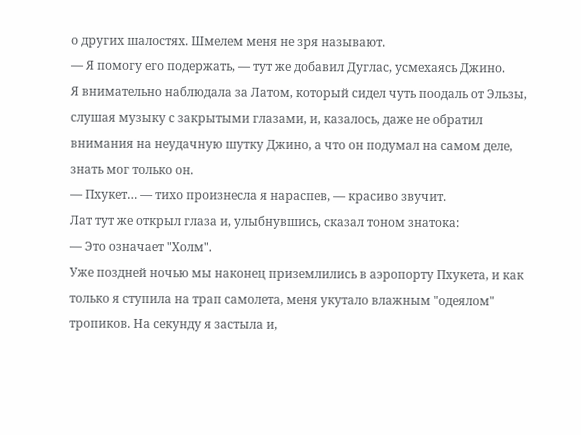о других шалостях. Шмелем меня не зря называют.
— Я помогу его подержать, — тут же добавил Дуглас, усмехаясь Джино.
Я внимательно наблюдала за Латом, который сидел чуть поодаль от Эльзы, слушая музыку с закрытыми глазами, и, казалось, даже не обратил внимания на неудачную шутку Джино, а что он подумал на самом деле, знать мог только он.
— Пхукет… — тихо произнесла я нараспев, — красиво звучит.
Лат тут же открыл глаза и, улыбнувшись, сказал тоном знатока:
— Это означает "Холм".
Уже поздней ночью мы наконец приземлились в аэропорту Пхукета, и как только я ступила на трап самолета, меня укутало влажным "одеялом" тропиков. На секунду я застыла и,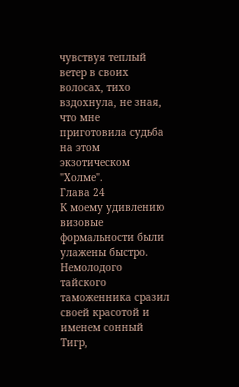чувствуя теплый ветер в своих волосах, тихо вздохнула, не зная, что мне приготовила судьба на этом экзотическом "Холме".
Глава 24
К моему удивлению визовые формальности были улажены быстро. Немолодого тайского таможенника сразил своей красотой и именем сонный Тигр,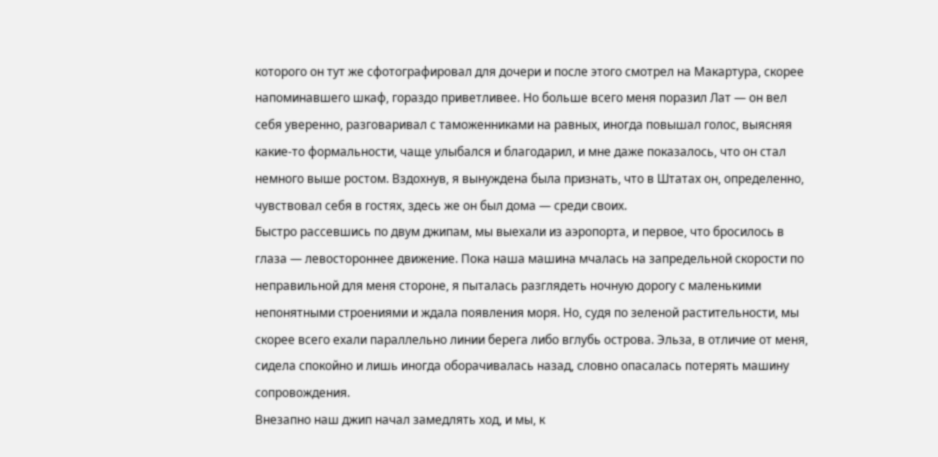которого он тут же сфотографировал для дочери и после этого смотрел на Макартура, скорее напоминавшего шкаф, гораздо приветливее. Но больше всего меня поразил Лат — он вел себя уверенно, разговаривал с таможенниками на равных, иногда повышал голос, выясняя какие-то формальности, чаще улыбался и благодарил, и мне даже показалось, что он стал немного выше ростом. Вздохнув, я вынуждена была признать, что в Штатах он, определенно, чувствовал себя в гостях, здесь же он был дома — среди своих.
Быстро рассевшись по двум джипам, мы выехали из аэропорта, и первое, что бросилось в глаза — левостороннее движение. Пока наша машина мчалась на запредельной скорости по неправильной для меня стороне, я пыталась разглядеть ночную дорогу с маленькими непонятными строениями и ждала появления моря. Но, судя по зеленой растительности, мы скорее всего ехали параллельно линии берега либо вглубь острова. Эльза, в отличие от меня, сидела спокойно и лишь иногда оборачивалась назад, словно опасалась потерять машину сопровождения.
Внезапно наш джип начал замедлять ход, и мы, к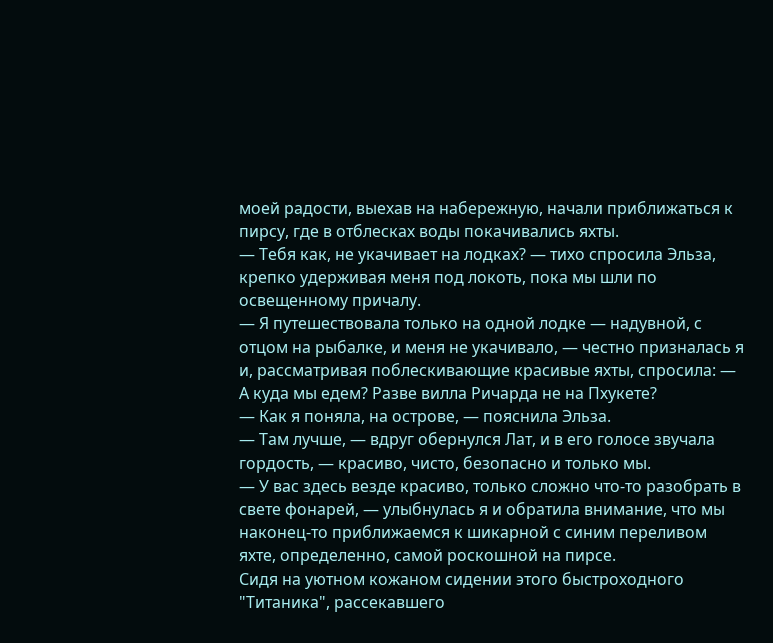моей радости, выехав на набережную, начали приближаться к пирсу, где в отблесках воды покачивались яхты.
— Тебя как, не укачивает на лодках? — тихо спросила Эльза, крепко удерживая меня под локоть, пока мы шли по освещенному причалу.
— Я путешествовала только на одной лодке — надувной, с отцом на рыбалке, и меня не укачивало, — честно призналась я и, рассматривая поблескивающие красивые яхты, спросила: — А куда мы едем? Разве вилла Ричарда не на Пхукете?
— Как я поняла, на острове, — пояснила Эльза.
— Там лучше, — вдруг обернулся Лат, и в его голосе звучала гордость, — красиво, чисто, безопасно и только мы.
— У вас здесь везде красиво, только сложно что-то разобрать в свете фонарей, — улыбнулась я и обратила внимание, что мы наконец-то приближаемся к шикарной с синим переливом яхте, определенно, самой роскошной на пирсе.
Сидя на уютном кожаном сидении этого быстроходного "Титаника", рассекавшего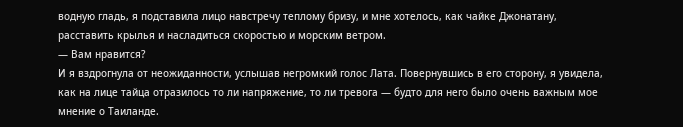водную гладь, я подставила лицо навстречу теплому бризу, и мне хотелось, как чайке Джонатану, расставить крылья и насладиться скоростью и морским ветром.
— Вам нравится?
И я вздрогнула от неожиданности, услышав негромкий голос Лата. Повернувшись в его сторону, я увидела, как на лице тайца отразилось то ли напряжение, то ли тревога — будто для него было очень важным мое мнение о Таиланде.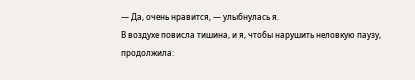— Да, очень нравится, — улыбнулась я.
В воздухе повисла тишина, и я, чтобы нарушить неловкую паузу, продолжила: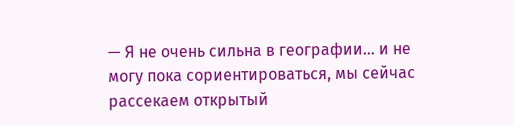— Я не очень сильна в географии… и не могу пока сориентироваться, мы сейчас рассекаем открытый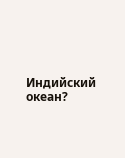Индийский океан?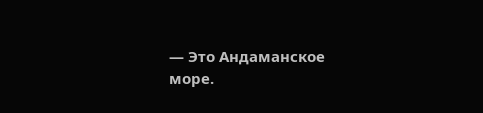— Это Андаманское море.